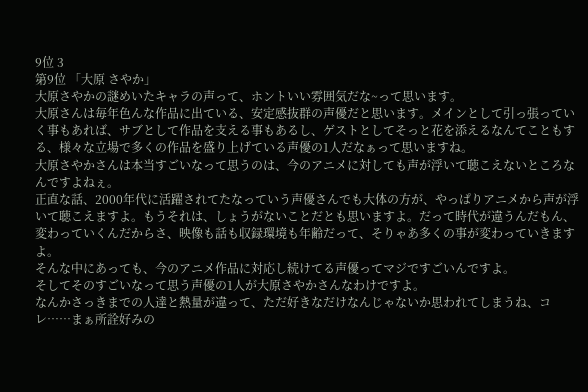9位 3
第9位 「大原 さやか」
大原さやかの謎めいたキャラの声って、ホントいい雰囲気だな~って思います。
大原さんは毎年色んな作品に出ている、安定感抜群の声優だと思います。メインとして引っ張っていく事もあれば、サブとして作品を支える事もあるし、ゲストとしてそっと花を添えるなんてこともする、様々な立場で多くの作品を盛り上げている声優の1人だなぁって思いますね。
大原さやかさんは本当すごいなって思うのは、今のアニメに対しても声が浮いて聴こえないところなんですよねぇ。
正直な話、2000年代に活躍されてたなっていう声優さんでも大体の方が、やっぱりアニメから声が浮いて聴こえますよ。もうそれは、しょうがないことだとも思いますよ。だって時代が違うんだもん、変わっていくんだからさ、映像も話も収録環境も年齢だって、そりゃあ多くの事が変わっていきますよ。
そんな中にあっても、今のアニメ作品に対応し続けてる声優ってマジですごいんですよ。
そしてそのすごいなって思う声優の1人が大原さやかさんなわけですよ。
なんかさっきまでの人達と熱量が違って、ただ好きなだけなんじゃないか思われてしまうね、コレ……まぁ所詮好みの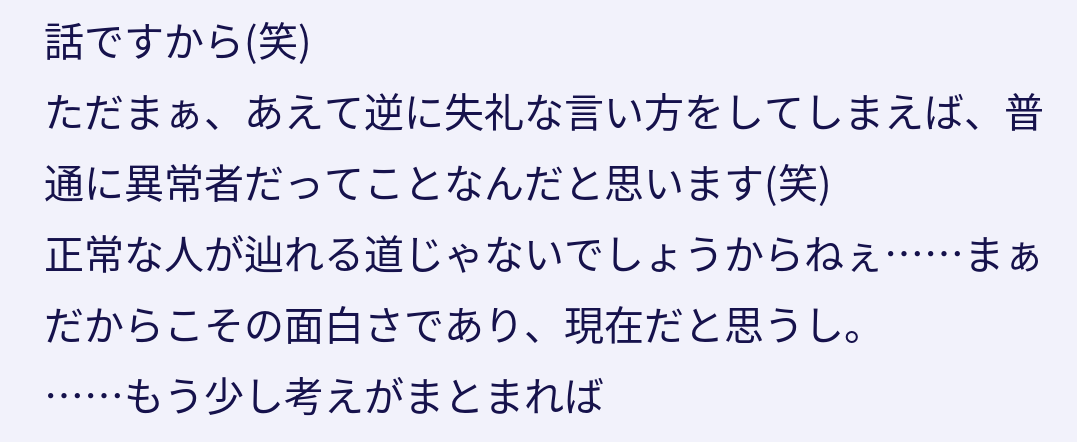話ですから(笑)
ただまぁ、あえて逆に失礼な言い方をしてしまえば、普通に異常者だってことなんだと思います(笑)
正常な人が辿れる道じゃないでしょうからねぇ……まぁだからこその面白さであり、現在だと思うし。
……もう少し考えがまとまれば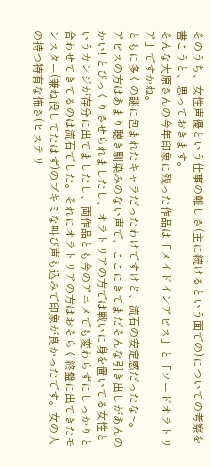そのうち、女性声優という仕事の難しさ(主に続けるという面での)についての考察を書こうと、思っておきます。
そんな大原さんの今年印象に残った作品は「メイドインアビス」と「ソードオラトリア」ですかね。
ともに多くの謎に包まれたキャラだったわけですけど、流石の安定感だったな~。
アビスの方はあまり聴き馴染みのない声で、ここにきてまだそんな引き出しがあんのかい! とびっくりさせられましたし、オラトリアの方では戦いに身を置いてる女性というカンジが存分に出てましたし、両作品とも今のアニメでも変わらずにしっかりと合わせてきてるのは流石でした。それにオラトリアの方はおそらく終盤に出てきたモンスター(兼ね役してたはず)のブキミな叫び声も込みで印象が良かったです。女の人の持つ特有な怖さ(ヒステリ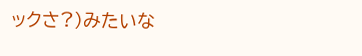ックさ?)みたいな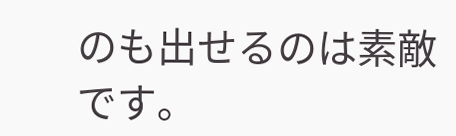のも出せるのは素敵です。